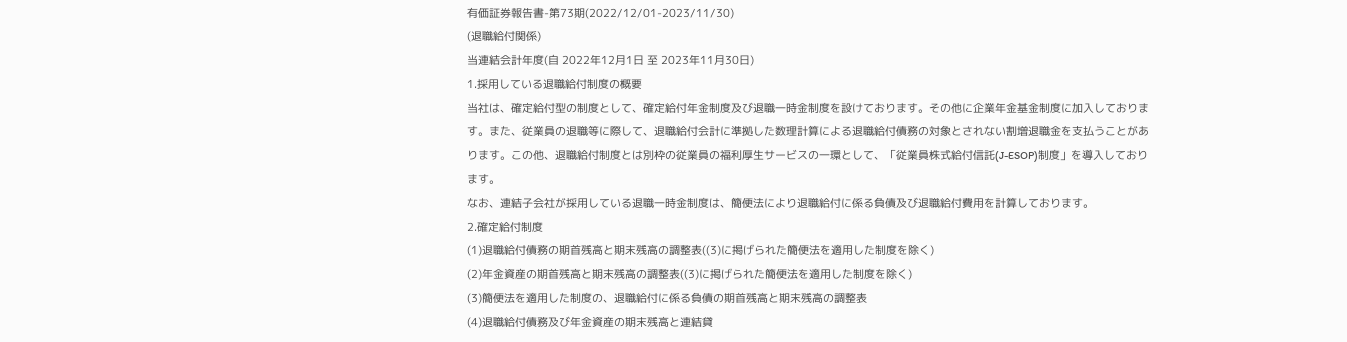有価証券報告書-第73期(2022/12/01-2023/11/30)
(退職給付関係)
当連結会計年度(自 2022年12月1日 至 2023年11月30日)
1.採用している退職給付制度の概要
当社は、確定給付型の制度として、確定給付年金制度及び退職一時金制度を設けております。その他に企業年金基金制度に加入しております。また、従業員の退職等に際して、退職給付会計に準拠した数理計算による退職給付債務の対象とされない割増退職金を支払うことがあります。この他、退職給付制度とは別枠の従業員の福利厚生サービスの一環として、「従業員株式給付信託(J-ESOP)制度」を導入しております。
なお、連結子会社が採用している退職一時金制度は、簡便法により退職給付に係る負債及び退職給付費用を計算しております。
2.確定給付制度
(1)退職給付債務の期首残高と期末残高の調整表((3)に掲げられた簡便法を適用した制度を除く)
(2)年金資産の期首残高と期末残高の調整表((3)に掲げられた簡便法を適用した制度を除く)
(3)簡便法を適用した制度の、退職給付に係る負債の期首残高と期末残高の調整表
(4)退職給付債務及び年金資産の期末残高と連結貸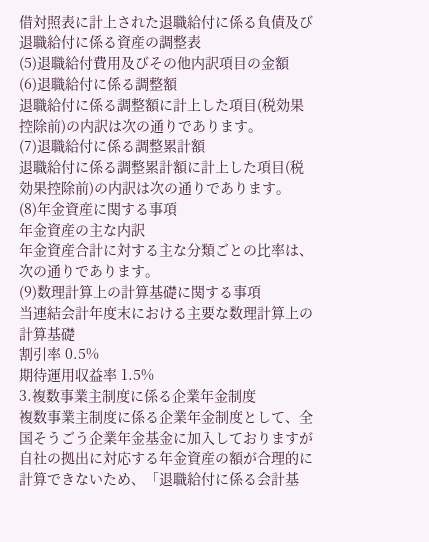借対照表に計上された退職給付に係る負債及び退職給付に係る資産の調整表
(5)退職給付費用及びその他内訳項目の金額
(6)退職給付に係る調整額
退職給付に係る調整額に計上した項目(税効果控除前)の内訳は次の通りであります。
(7)退職給付に係る調整累計額
退職給付に係る調整累計額に計上した項目(税効果控除前)の内訳は次の通りであります。
(8)年金資産に関する事項
年金資産の主な内訳
年金資産合計に対する主な分類ごとの比率は、次の通りであります。
(9)数理計算上の計算基礎に関する事項
当連結会計年度末における主要な数理計算上の計算基礎
割引率 0.5%
期待運用収益率 1.5%
3.複数事業主制度に係る企業年金制度
複数事業主制度に係る企業年金制度として、全国そうごう企業年金基金に加入しておりますが自社の拠出に対応する年金資産の額が合理的に計算できないため、「退職給付に係る会計基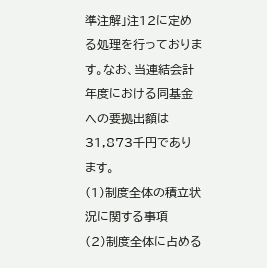準注解」注12に定める処理を行っております。なお、当連結会計年度における同基金への要拠出額は31,873千円であります。
(1)制度全体の積立状況に関する事項
(2)制度全体に占める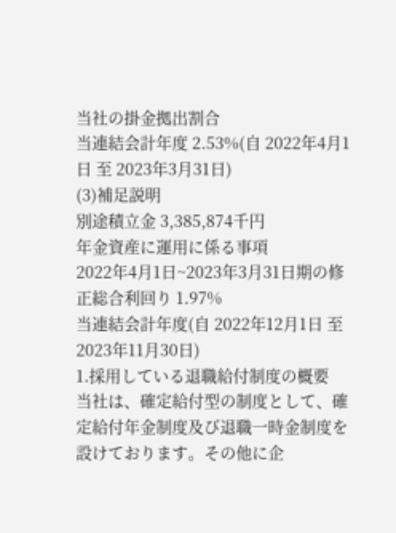当社の掛金拠出割合
当連結会計年度 2.53%(自 2022年4月1日 至 2023年3月31日)
(3)補足説明
別途積立金 3,385,874千円
年金資産に運用に係る事項
2022年4月1日~2023年3月31日期の修正総合利回り 1.97%
当連結会計年度(自 2022年12月1日 至 2023年11月30日)
1.採用している退職給付制度の概要
当社は、確定給付型の制度として、確定給付年金制度及び退職一時金制度を設けております。その他に企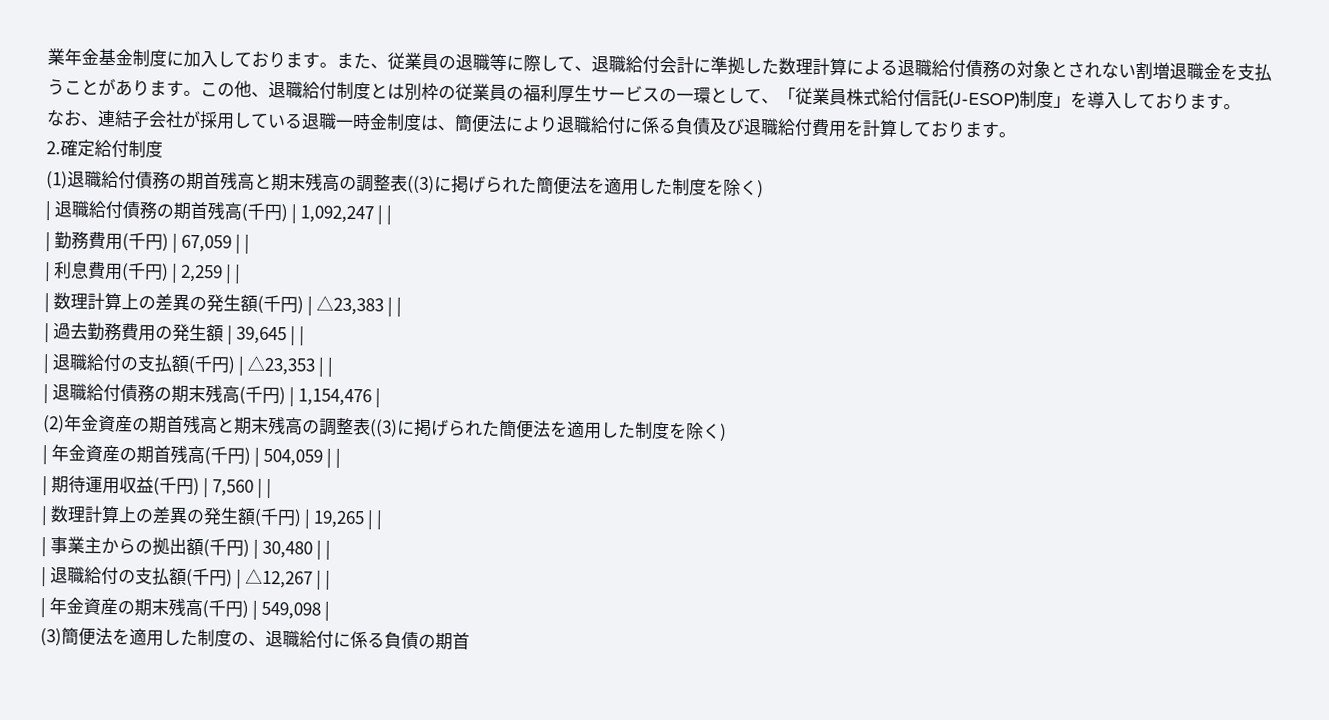業年金基金制度に加入しております。また、従業員の退職等に際して、退職給付会計に準拠した数理計算による退職給付債務の対象とされない割増退職金を支払うことがあります。この他、退職給付制度とは別枠の従業員の福利厚生サービスの一環として、「従業員株式給付信託(J-ESOP)制度」を導入しております。
なお、連結子会社が採用している退職一時金制度は、簡便法により退職給付に係る負債及び退職給付費用を計算しております。
2.確定給付制度
(1)退職給付債務の期首残高と期末残高の調整表((3)に掲げられた簡便法を適用した制度を除く)
| 退職給付債務の期首残高(千円) | 1,092,247 | |
| 勤務費用(千円) | 67,059 | |
| 利息費用(千円) | 2,259 | |
| 数理計算上の差異の発生額(千円) | △23,383 | |
| 過去勤務費用の発生額 | 39,645 | |
| 退職給付の支払額(千円) | △23,353 | |
| 退職給付債務の期末残高(千円) | 1,154,476 |
(2)年金資産の期首残高と期末残高の調整表((3)に掲げられた簡便法を適用した制度を除く)
| 年金資産の期首残高(千円) | 504,059 | |
| 期待運用収益(千円) | 7,560 | |
| 数理計算上の差異の発生額(千円) | 19,265 | |
| 事業主からの拠出額(千円) | 30,480 | |
| 退職給付の支払額(千円) | △12,267 | |
| 年金資産の期末残高(千円) | 549,098 |
(3)簡便法を適用した制度の、退職給付に係る負債の期首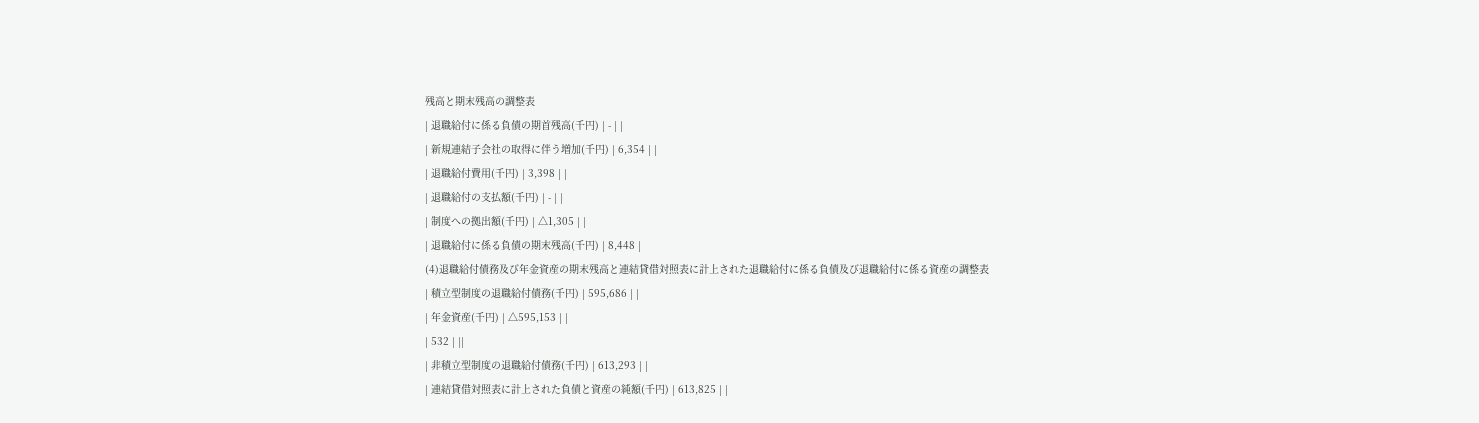残高と期末残高の調整表
| 退職給付に係る負債の期首残高(千円) | - | |
| 新規連結子会社の取得に伴う増加(千円) | 6,354 | |
| 退職給付費用(千円) | 3,398 | |
| 退職給付の支払額(千円) | - | |
| 制度への拠出額(千円) | △1,305 | |
| 退職給付に係る負債の期末残高(千円) | 8,448 |
(4)退職給付債務及び年金資産の期末残高と連結貸借対照表に計上された退職給付に係る負債及び退職給付に係る資産の調整表
| 積立型制度の退職給付債務(千円) | 595,686 | |
| 年金資産(千円) | △595,153 | |
| 532 | ||
| 非積立型制度の退職給付債務(千円) | 613,293 | |
| 連結貸借対照表に計上された負債と資産の純額(千円) | 613,825 | |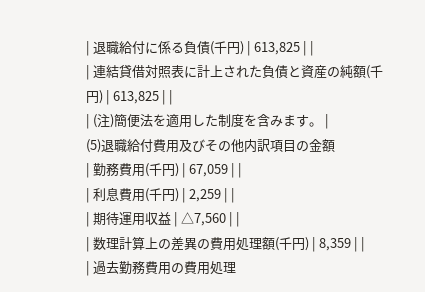| 退職給付に係る負債(千円) | 613,825 | |
| 連結貸借対照表に計上された負債と資産の純額(千円) | 613,825 | |
| (注)簡便法を適用した制度を含みます。 |
(5)退職給付費用及びその他内訳項目の金額
| 勤務費用(千円) | 67,059 | |
| 利息費用(千円) | 2,259 | |
| 期待運用収益 | △7,560 | |
| 数理計算上の差異の費用処理額(千円) | 8,359 | |
| 過去勤務費用の費用処理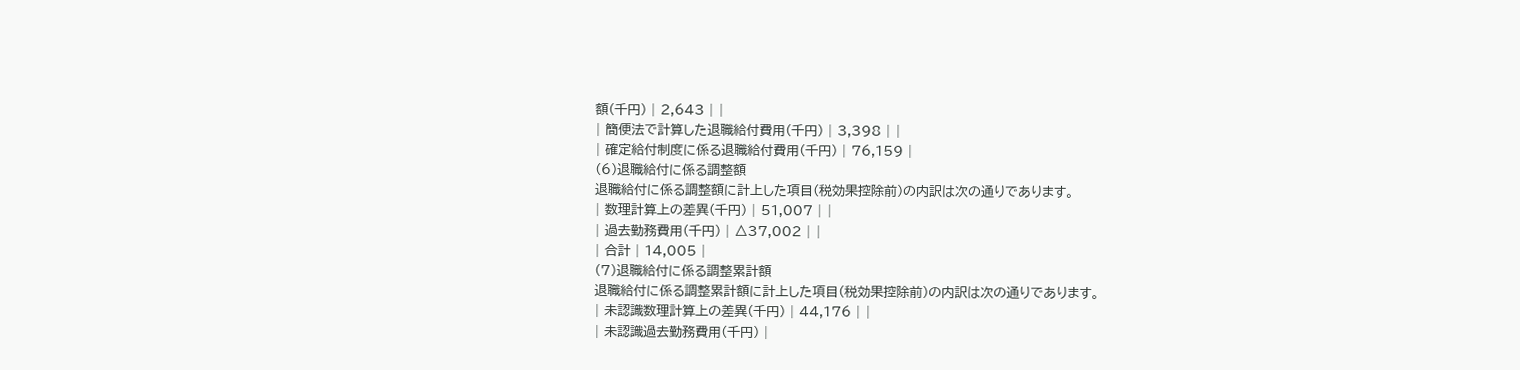額(千円) | 2,643 | |
| 簡便法で計算した退職給付費用(千円) | 3,398 | |
| 確定給付制度に係る退職給付費用(千円) | 76,159 |
(6)退職給付に係る調整額
退職給付に係る調整額に計上した項目(税効果控除前)の内訳は次の通りであります。
| 数理計算上の差異(千円) | 51,007 | |
| 過去勤務費用(千円) | △37,002 | |
| 合計 | 14,005 |
(7)退職給付に係る調整累計額
退職給付に係る調整累計額に計上した項目(税効果控除前)の内訳は次の通りであります。
| 未認識数理計算上の差異(千円) | 44,176 | |
| 未認識過去勤務費用(千円) |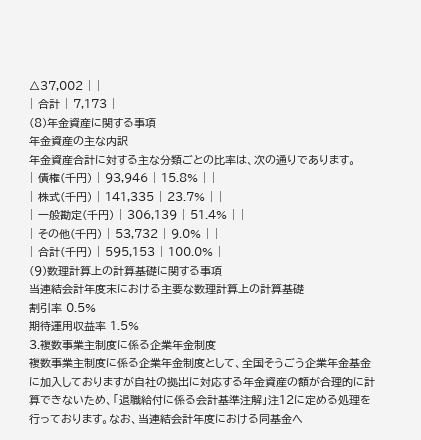△37,002 | |
| 合計 | 7,173 |
(8)年金資産に関する事項
年金資産の主な内訳
年金資産合計に対する主な分類ごとの比率は、次の通りであります。
| 債権(千円) | 93,946 | 15.8% | |
| 株式(千円) | 141,335 | 23.7% | |
| 一般勘定(千円) | 306,139 | 51.4% | |
| その他(千円) | 53,732 | 9.0% | |
| 合計(千円) | 595,153 | 100.0% |
(9)数理計算上の計算基礎に関する事項
当連結会計年度末における主要な数理計算上の計算基礎
割引率 0.5%
期待運用収益率 1.5%
3.複数事業主制度に係る企業年金制度
複数事業主制度に係る企業年金制度として、全国そうごう企業年金基金に加入しておりますが自社の拠出に対応する年金資産の額が合理的に計算できないため、「退職給付に係る会計基準注解」注12に定める処理を行っております。なお、当連結会計年度における同基金へ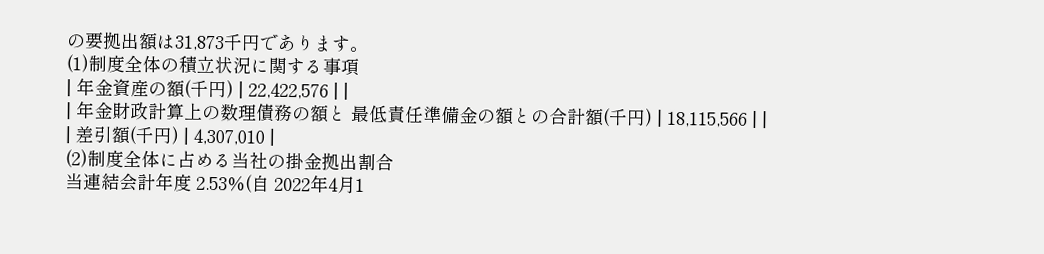の要拠出額は31,873千円であります。
(1)制度全体の積立状況に関する事項
| 年金資産の額(千円) | 22,422,576 | |
| 年金財政計算上の数理債務の額と 最低責任準備金の額との合計額(千円) | 18,115,566 | |
| 差引額(千円) | 4,307,010 |
(2)制度全体に占める当社の掛金拠出割合
当連結会計年度 2.53%(自 2022年4月1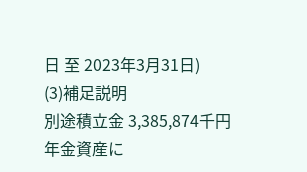日 至 2023年3月31日)
(3)補足説明
別途積立金 3,385,874千円
年金資産に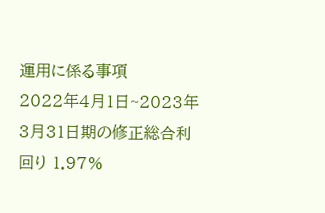運用に係る事項
2022年4月1日~2023年3月31日期の修正総合利回り 1.97%